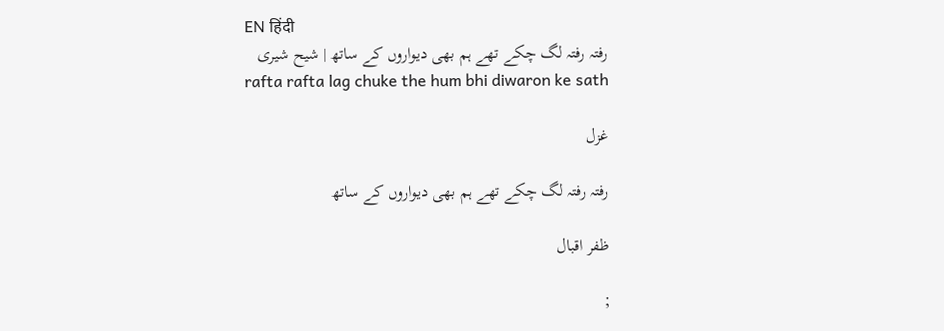EN हिंदी
رفتہ رفتہ لگ چکے تھے ہم بھی دیواروں کے ساتھ | شیح شیری
rafta rafta lag chuke the hum bhi diwaron ke sath

غزل

رفتہ رفتہ لگ چکے تھے ہم بھی دیواروں کے ساتھ

ظفر اقبال

;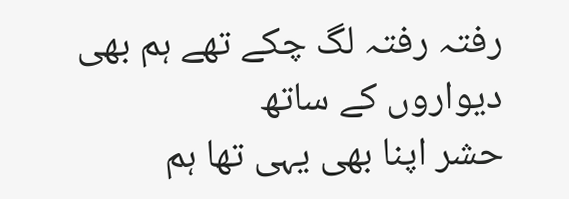رفتہ رفتہ لگ چکے تھے ہم بھی دیواروں کے ساتھ
حشر اپنا بھی یہی تھا ہم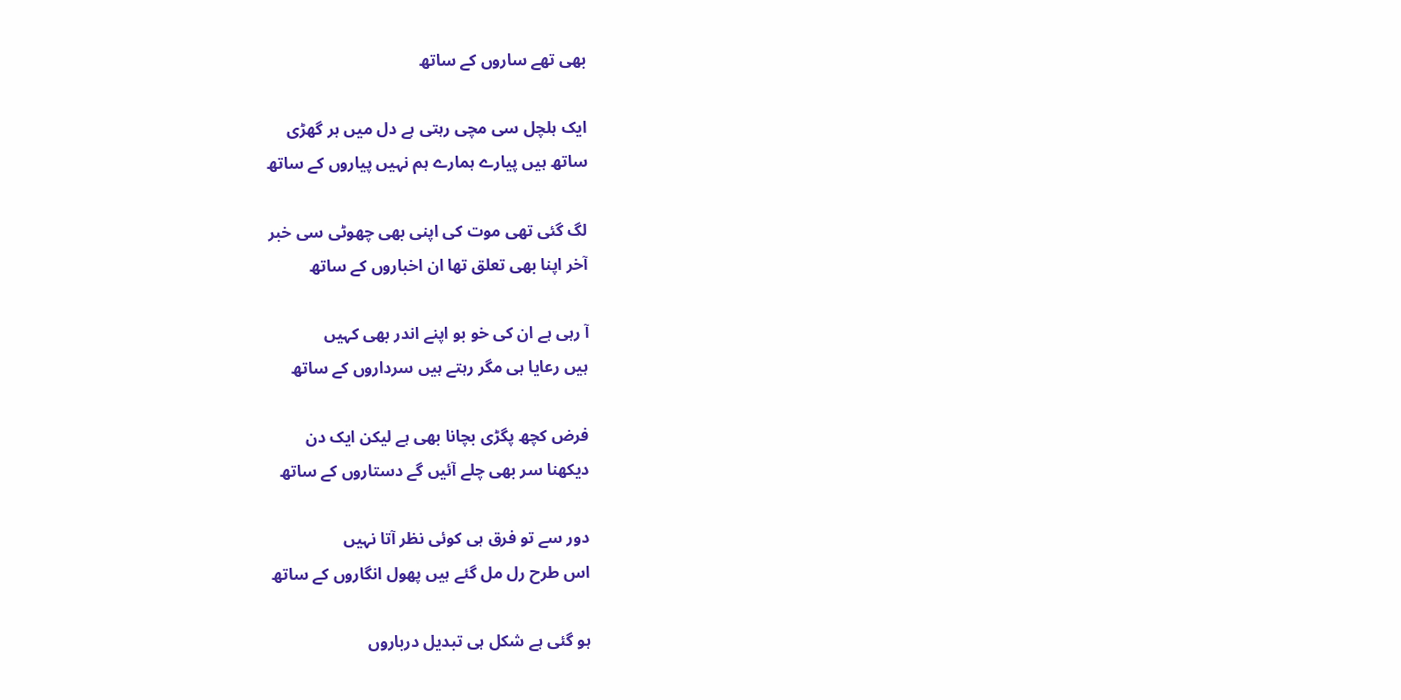بھی تھے ساروں کے ساتھ

ایک ہلچل سی مچی رہتی ہے دل میں ہر گھڑی
ساتھ ہیں پیارے ہمارے ہم نہیں پیاروں کے ساتھ

لگ گئی تھی موت کی اپنی بھی چھوٹی سی خبر
آخر اپنا بھی تعلق تھا ان اخباروں کے ساتھ

آ رہی ہے ان کی خو بو اپنے اندر بھی کہیں
ہیں رعایا ہی مگر رہتے ہیں سرداروں کے ساتھ

فرض کچھ پگڑی بچانا بھی ہے لیکن ایک دن
دیکھنا سر بھی چلے آئیں گے دستاروں کے ساتھ

دور سے تو فرق ہی کوئی نظر آتا نہیں
اس طرح رل مل گئے ہیں پھول انگاروں کے ساتھ

ہو گئی ہے شکل ہی تبدیل درباروں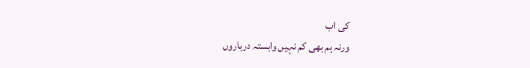کی اب
ورنہ ہم بھی کم نہیں وابستہ درباروں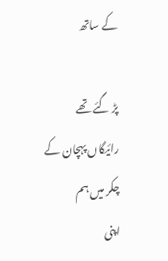کے ساتھ

پڑ گئے تھے رائیگاں پہچان کے چکر میں ہم
اپنی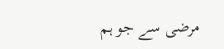مرضی سے جو ہم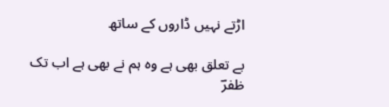اڑتے نہیں ڈاروں کے ساتھ

بے تعلق بھی ہے وہ ہم نے بھی ہے اب تک ظفرؔ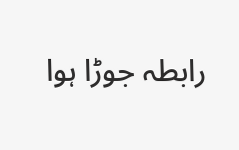رابطہ جوڑا ہوا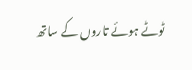ٹوٹے ہوئے تاروں کے ساتھ